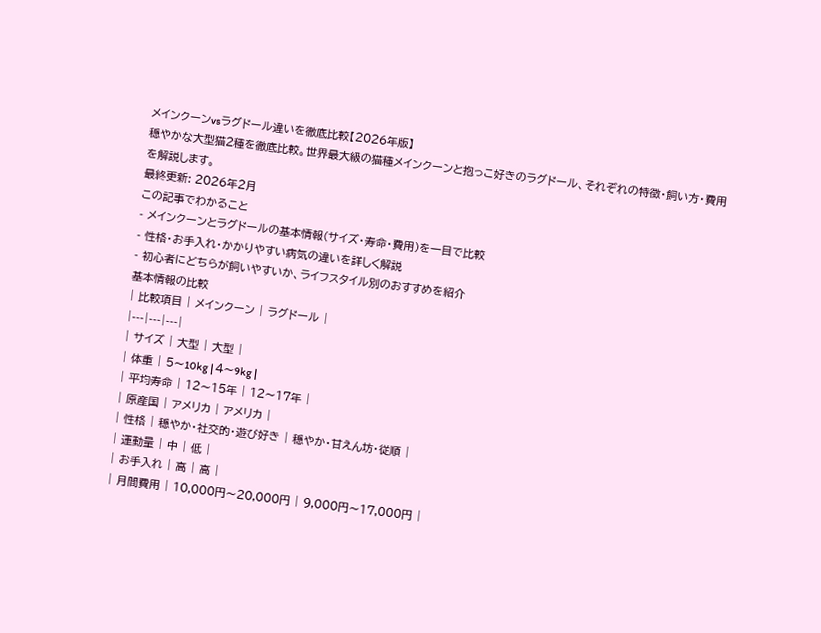メインクーンvsラグドール違いを徹底比較【2026年版】
穏やかな大型猫2種を徹底比較。世界最大級の猫種メインクーンと抱っこ好きのラグドール、それぞれの特徴・飼い方・費用を解説します。
最終更新: 2026年2月
この記事でわかること
- メインクーンとラグドールの基本情報(サイズ・寿命・費用)を一目で比較
- 性格・お手入れ・かかりやすい病気の違いを詳しく解説
- 初心者にどちらが飼いやすいか、ライフスタイル別のおすすめを紹介
基本情報の比較
| 比較項目 | メインクーン | ラグドール |
|---|---|---|
| サイズ | 大型 | 大型 |
| 体重 | 5〜10kg | 4〜9kg |
| 平均寿命 | 12〜15年 | 12〜17年 |
| 原産国 | アメリカ | アメリカ |
| 性格 | 穏やか・社交的・遊び好き | 穏やか・甘えん坊・従順 |
| 運動量 | 中 | 低 |
| お手入れ | 高 | 高 |
| 月間費用 | 10,000円〜20,000円 | 9,000円〜17,000円 |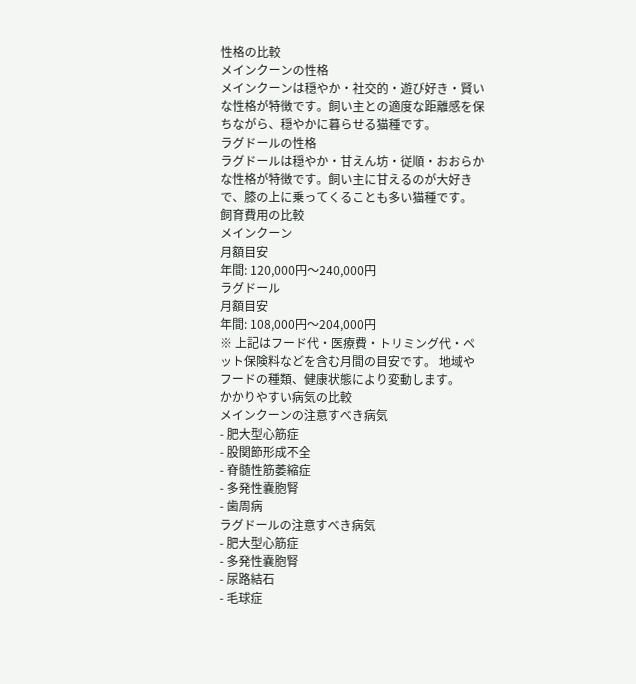性格の比較
メインクーンの性格
メインクーンは穏やか・社交的・遊び好き・賢いな性格が特徴です。飼い主との適度な距離感を保ちながら、穏やかに暮らせる猫種です。
ラグドールの性格
ラグドールは穏やか・甘えん坊・従順・おおらかな性格が特徴です。飼い主に甘えるのが大好きで、膝の上に乗ってくることも多い猫種です。
飼育費用の比較
メインクーン
月額目安
年間: 120,000円〜240,000円
ラグドール
月額目安
年間: 108,000円〜204,000円
※ 上記はフード代・医療費・トリミング代・ペット保険料などを含む月間の目安です。 地域やフードの種類、健康状態により変動します。
かかりやすい病気の比較
メインクーンの注意すべき病気
- 肥大型心筋症
- 股関節形成不全
- 脊髄性筋萎縮症
- 多発性嚢胞腎
- 歯周病
ラグドールの注意すべき病気
- 肥大型心筋症
- 多発性嚢胞腎
- 尿路結石
- 毛球症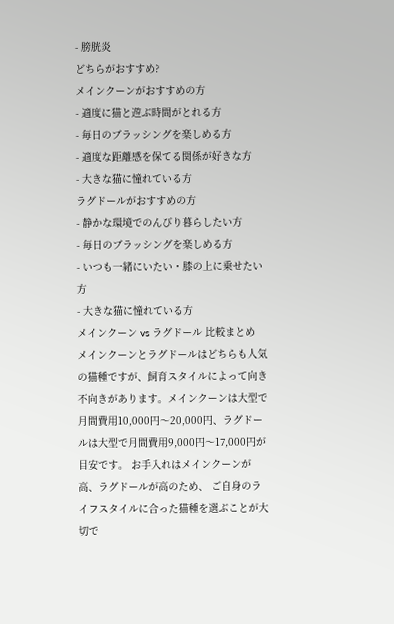- 膀胱炎
どちらがおすすめ?
メインクーンがおすすめの方
- 適度に猫と遊ぶ時間がとれる方
- 毎日のブラッシングを楽しめる方
- 適度な距離感を保てる関係が好きな方
- 大きな猫に憧れている方
ラグドールがおすすめの方
- 静かな環境でのんびり暮らしたい方
- 毎日のブラッシングを楽しめる方
- いつも一緒にいたい・膝の上に乗せたい方
- 大きな猫に憧れている方
メインクーン vs ラグドール 比較まとめ
メインクーンとラグドールはどちらも人気の猫種ですが、飼育スタイルによって向き不向きがあります。メインクーンは大型で月間費用10,000円〜20,000円、ラグドールは大型で月間費用9,000円〜17,000円が目安です。 お手入れはメインクーンが高、ラグドールが高のため、 ご自身のライフスタイルに合った猫種を選ぶことが大切で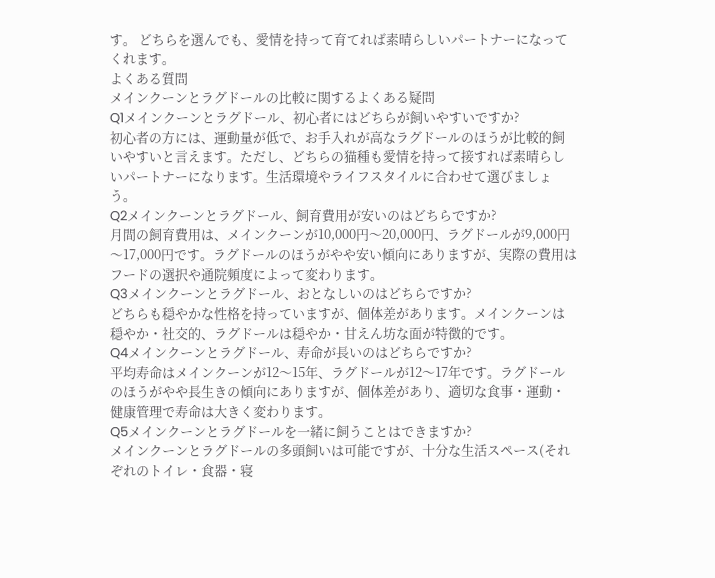す。 どちらを選んでも、愛情を持って育てれば素晴らしいパートナーになってくれます。
よくある質問
メインクーンとラグドールの比較に関するよくある疑問
Q1メインクーンとラグドール、初心者にはどちらが飼いやすいですか?
初心者の方には、運動量が低で、お手入れが高なラグドールのほうが比較的飼いやすいと言えます。ただし、どちらの猫種も愛情を持って接すれば素晴らしいパートナーになります。生活環境やライフスタイルに合わせて選びましょう。
Q2メインクーンとラグドール、飼育費用が安いのはどちらですか?
月間の飼育費用は、メインクーンが10,000円〜20,000円、ラグドールが9,000円〜17,000円です。ラグドールのほうがやや安い傾向にありますが、実際の費用はフードの選択や通院頻度によって変わります。
Q3メインクーンとラグドール、おとなしいのはどちらですか?
どちらも穏やかな性格を持っていますが、個体差があります。メインクーンは穏やか・社交的、ラグドールは穏やか・甘えん坊な面が特徴的です。
Q4メインクーンとラグドール、寿命が長いのはどちらですか?
平均寿命はメインクーンが12〜15年、ラグドールが12〜17年です。ラグドールのほうがやや長生きの傾向にありますが、個体差があり、適切な食事・運動・健康管理で寿命は大きく変わります。
Q5メインクーンとラグドールを一緒に飼うことはできますか?
メインクーンとラグドールの多頭飼いは可能ですが、十分な生活スペース(それぞれのトイレ・食器・寝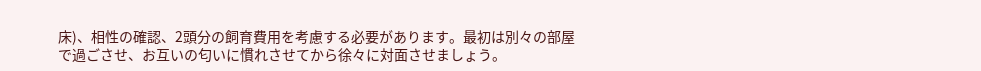床)、相性の確認、2頭分の飼育費用を考慮する必要があります。最初は別々の部屋で過ごさせ、お互いの匂いに慣れさせてから徐々に対面させましょう。